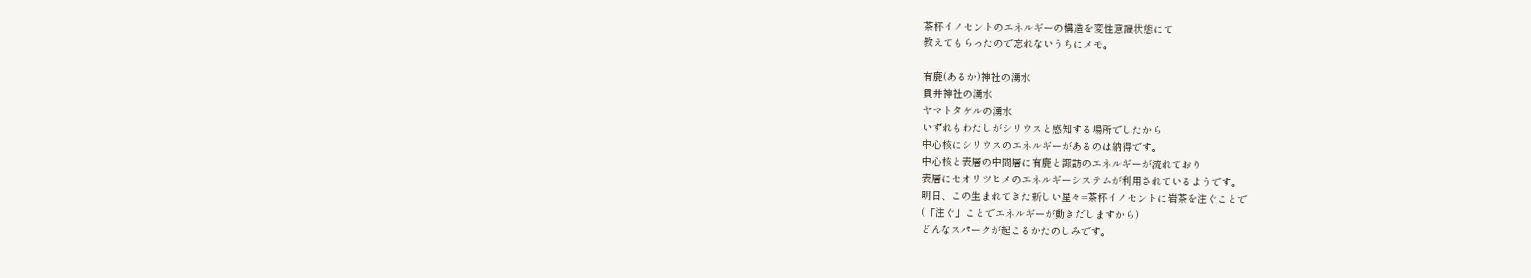茶杯イノセントのエネルギーの構造を変性意識状態にて
教えてもらったので忘れないうちにメモ。

有鹿(あるか)神社の湧水
貫井神社の湧水
ヤマトタケルの湧水
いずれもわたしがシリウスと感知する場所でしたから
中心核にシリウスのエネルギーがあるのは納得です。
中心核と表層の中間層に有鹿と諏訪のエネルギーが流れており
表層にセオリツヒメのエネルギーシステムが利用されているようです。
明日、この生まれてきた新しい星々=茶杯イノセントに岩茶を注ぐことで
(「注ぐ」ことでエネルギーが動きだしますから)
どんなスパークが起こるかたのしみです。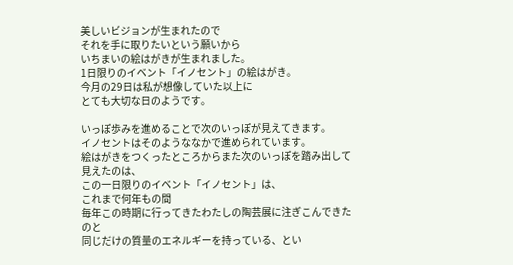美しいビジョンが生まれたので
それを手に取りたいという願いから
いちまいの絵はがきが生まれました。
1日限りのイベント「イノセント」の絵はがき。
今月の29日は私が想像していた以上に
とても大切な日のようです。

いっぽ歩みを進めることで次のいっぽが見えてきます。
イノセントはそのようななかで進められています。
絵はがきをつくったところからまた次のいっぽを踏み出して見えたのは、
この一日限りのイベント「イノセント」は、
これまで何年もの間
毎年この時期に行ってきたわたしの陶芸展に注ぎこんできたのと
同じだけの質量のエネルギーを持っている、とい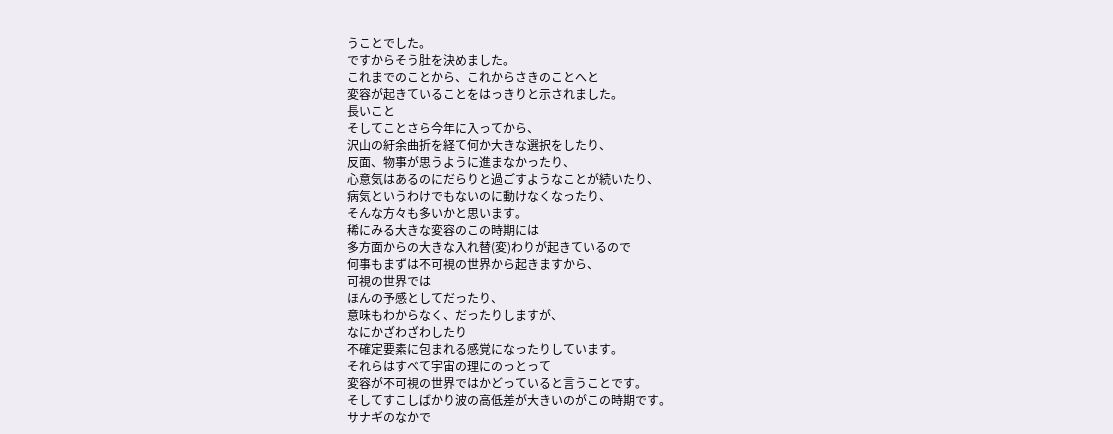うことでした。
ですからそう肚を決めました。
これまでのことから、これからさきのことへと
変容が起きていることをはっきりと示されました。
長いこと
そしてことさら今年に入ってから、
沢山の紆余曲折を経て何か大きな選択をしたり、
反面、物事が思うように進まなかったり、
心意気はあるのにだらりと過ごすようなことが続いたり、
病気というわけでもないのに動けなくなったり、
そんな方々も多いかと思います。
稀にみる大きな変容のこの時期には
多方面からの大きな入れ替(変)わりが起きているので
何事もまずは不可視の世界から起きますから、
可視の世界では
ほんの予感としてだったり、
意味もわからなく、だったりしますが、
なにかざわざわしたり
不確定要素に包まれる感覚になったりしています。
それらはすべて宇宙の理にのっとって
変容が不可視の世界ではかどっていると言うことです。
そしてすこしばかり波の高低差が大きいのがこの時期です。
サナギのなかで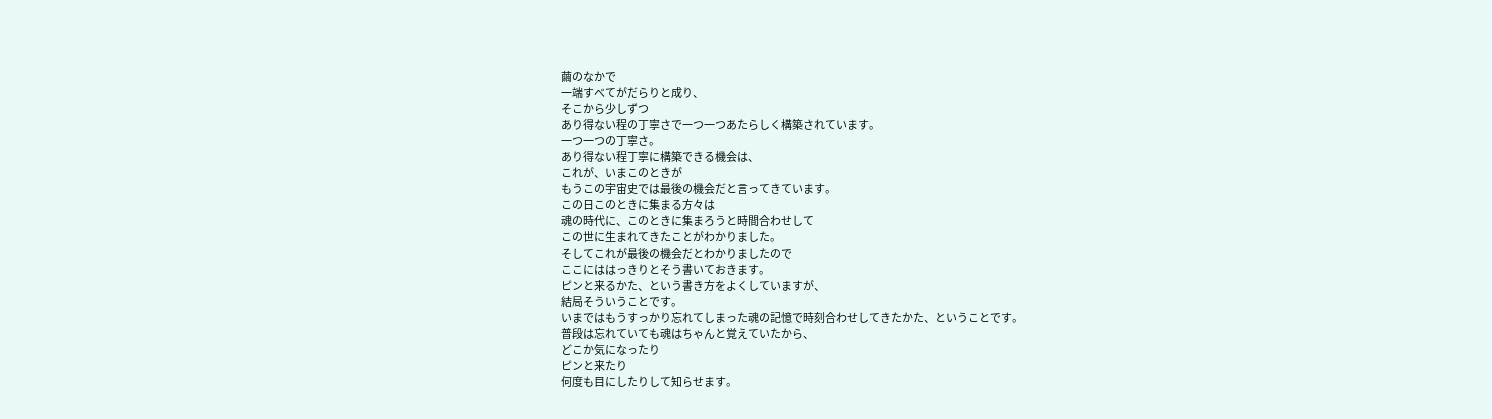繭のなかで
一端すべてがだらりと成り、
そこから少しずつ
あり得ない程の丁寧さで一つ一つあたらしく構築されています。
一つ一つの丁寧さ。
あり得ない程丁寧に構築できる機会は、
これが、いまこのときが
もうこの宇宙史では最後の機会だと言ってきています。
この日このときに集まる方々は
魂の時代に、このときに集まろうと時間合わせして
この世に生まれてきたことがわかりました。
そしてこれが最後の機会だとわかりましたので
ここにははっきりとそう書いておきます。
ピンと来るかた、という書き方をよくしていますが、
結局そういうことです。
いまではもうすっかり忘れてしまった魂の記憶で時刻合わせしてきたかた、ということです。
普段は忘れていても魂はちゃんと覚えていたから、
どこか気になったり
ピンと来たり
何度も目にしたりして知らせます。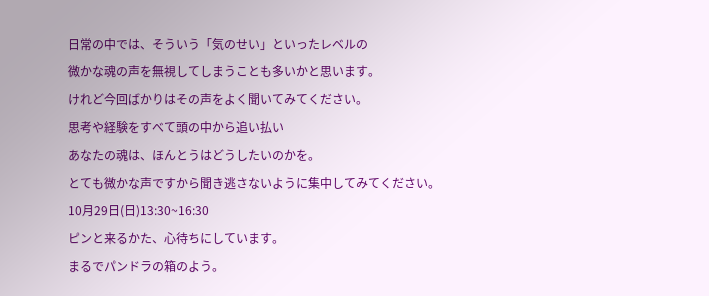日常の中では、そういう「気のせい」といったレベルの
微かな魂の声を無視してしまうことも多いかと思います。
けれど今回ばかりはその声をよく聞いてみてください。
思考や経験をすべて頭の中から追い払い
あなたの魂は、ほんとうはどうしたいのかを。
とても微かな声ですから聞き逃さないように集中してみてください。
10月29日(日)13:30~16:30
ピンと来るかた、心待ちにしています。
まるでパンドラの箱のよう。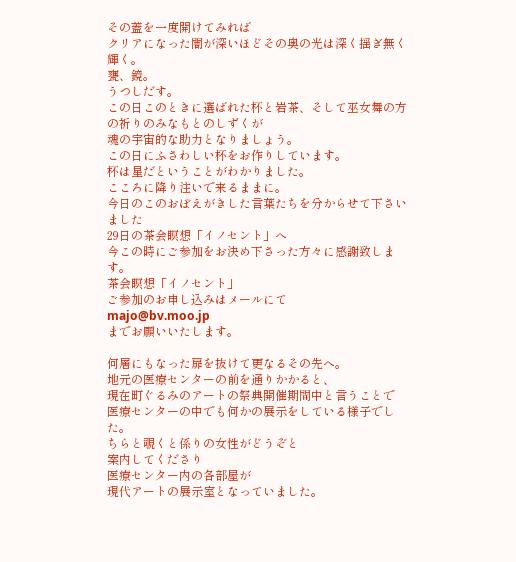その蓋を一度開けてみれば
クリアになった闇が深いほどその奥の光は深く揺ぎ無く輝く。
甕、鏡。
うつしだす。
この日このときに選ばれた杯と岩茶、そして巫女舞の方の祈りのみなもとのしずくが
魂の宇宙的な助力となりましょう。
この日にふさわしい杯をお作りしています。
杯は星だということがわかりました。
こころに降り注いで来るままに。
今日のこのおぼえがきした言葉たちを分からせて下さいました
29日の茶会瞑想「イノセント」へ
今この時にご参加をお決め下さった方々に感謝致します。
茶会瞑想「イノセント」
ご参加のお申し込みはメールにて
majo@bv.moo.jp
までお願いいたします。

何層にもなった扉を抜けて更なるその先へ。
地元の医療センターの前を通りかかると、
現在町ぐるみのアートの祭典開催期間中と言うことで
医療センターの中でも何かの展示をしている様子でした。
ちらと覗くと係りの女性がどうぞと
案内してくださり
医療センター内の各部屋が
現代アートの展示室となっていました。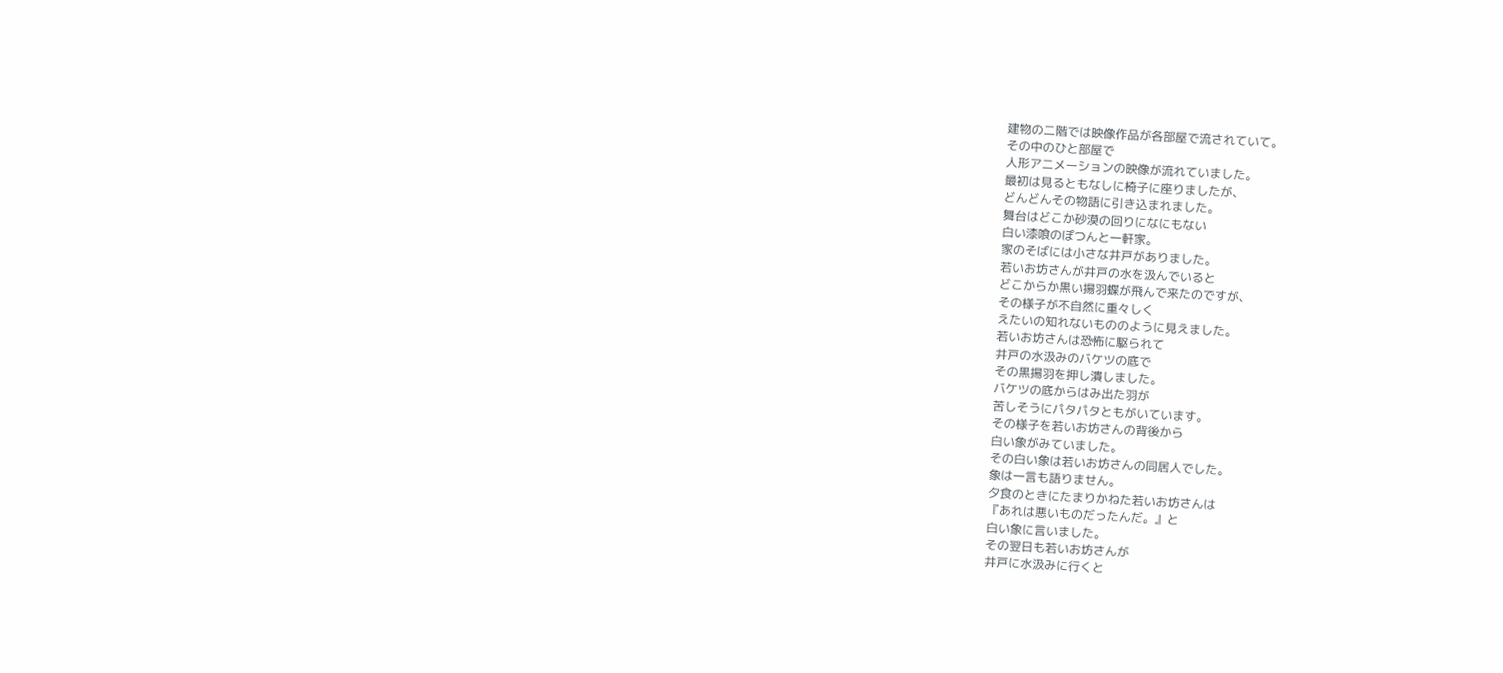建物の二階では映像作品が各部屋で流されていて。
その中のひと部屋で
人形アニメーションの映像が流れていました。
最初は見るともなしに椅子に座りましたが、
どんどんその物語に引き込まれました。
舞台はどこか砂漠の回りになにもない
白い漆喰のぽつんと一軒家。
家のそばには小さな井戸がありました。
若いお坊さんが井戸の水を汲んでいると
どこからか黒い揚羽蝶が飛んで来たのですが、
その様子が不自然に重々しく
えたいの知れないもののように見えました。
若いお坊さんは恐怖に駆られて
井戸の水汲みのバケツの底で
その黒揚羽を押し潰しました。
バケツの底からはみ出た羽が
苦しそうにパタパタともがいています。
その様子を若いお坊さんの背後から
白い象がみていました。
その白い象は若いお坊さんの同居人でした。
象は一言も語りません。
夕食のときにたまりかねた若いお坊さんは
『あれは悪いものだったんだ。』と
白い象に言いました。
その翌日も若いお坊さんが
井戸に水汲みに行くと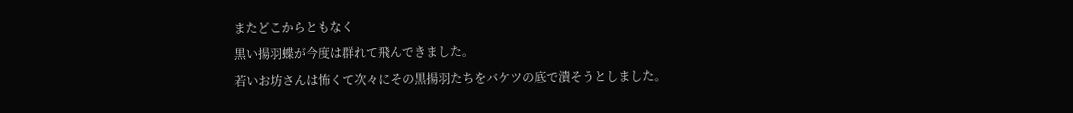またどこからともなく
黒い揚羽蝶が今度は群れて飛んできました。
若いお坊さんは怖くて次々にその黒揚羽たちをバケツの底で潰そうとしました。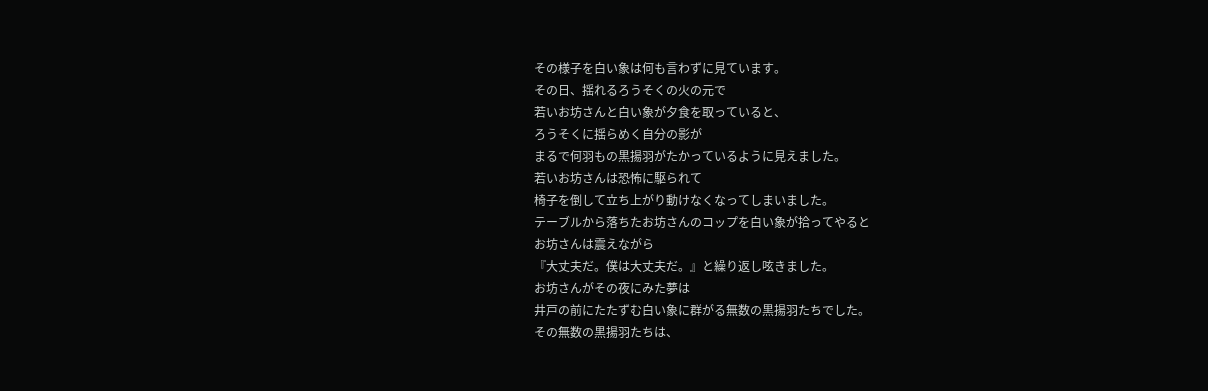その様子を白い象は何も言わずに見ています。
その日、揺れるろうそくの火の元で
若いお坊さんと白い象が夕食を取っていると、
ろうそくに揺らめく自分の影が
まるで何羽もの黒揚羽がたかっているように見えました。
若いお坊さんは恐怖に駆られて
椅子を倒して立ち上がり動けなくなってしまいました。
テーブルから落ちたお坊さんのコップを白い象が拾ってやると
お坊さんは震えながら
『大丈夫だ。僕は大丈夫だ。』と繰り返し呟きました。
お坊さんがその夜にみた夢は
井戸の前にたたずむ白い象に群がる無数の黒揚羽たちでした。
その無数の黒揚羽たちは、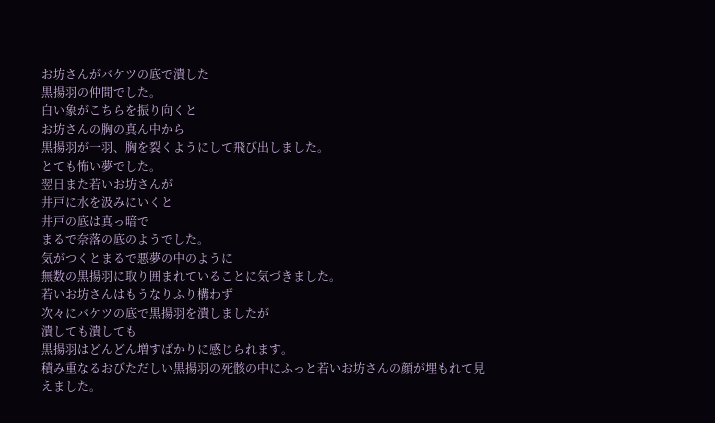お坊さんがバケツの底で潰した
黒揚羽の仲間でした。
白い象がこちらを振り向くと
お坊さんの胸の真ん中から
黒揚羽が一羽、胸を裂くようにして飛び出しました。
とても怖い夢でした。
翌日また若いお坊さんが
井戸に水を汲みにいくと
井戸の底は真っ暗で
まるで奈落の底のようでした。
気がつくとまるで悪夢の中のように
無数の黒揚羽に取り囲まれていることに気づきました。
若いお坊さんはもうなりふり構わず
次々にバケツの底で黒揚羽を潰しましたが
潰しても潰しても
黒揚羽はどんどん増すばかりに感じられます。
積み重なるおびただしい黒揚羽の死骸の中にふっと若いお坊さんの顔が埋もれて見えました。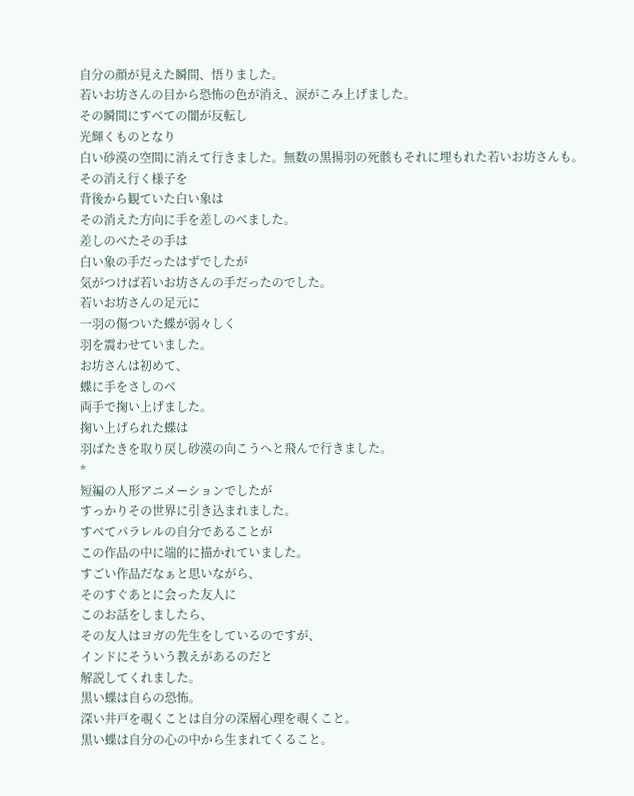自分の顔が見えた瞬間、悟りました。
若いお坊さんの目から恐怖の色が消え、涙がこみ上げました。
その瞬間にすべての闇が反転し
光輝くものとなり
白い砂漠の空間に消えて行きました。無数の黒揚羽の死骸もそれに埋もれた若いお坊さんも。
その消え行く様子を
背後から観ていた白い象は
その消えた方向に手を差しのべました。
差しのべたその手は
白い象の手だったはずでしたが
気がつけば若いお坊さんの手だったのでした。
若いお坊さんの足元に
一羽の傷ついた蝶が弱々しく
羽を震わせていました。
お坊さんは初めて、
蝶に手をさしのべ
両手で掬い上げました。
掬い上げられた蝶は
羽ばたきを取り戻し砂漠の向こうへと飛んで行きました。
*
短編の人形アニメーションでしたが
すっかりその世界に引き込まれました。
すべてパラレルの自分であることが
この作品の中に端的に描かれていました。
すごい作品だなぁと思いながら、
そのすぐあとに会った友人に
このお話をしましたら、
その友人はヨガの先生をしているのですが、
インドにそういう教えがあるのだと
解説してくれました。
黒い蝶は自らの恐怖。
深い井戸を覗くことは自分の深層心理を覗くこと。
黒い蝶は自分の心の中から生まれてくること。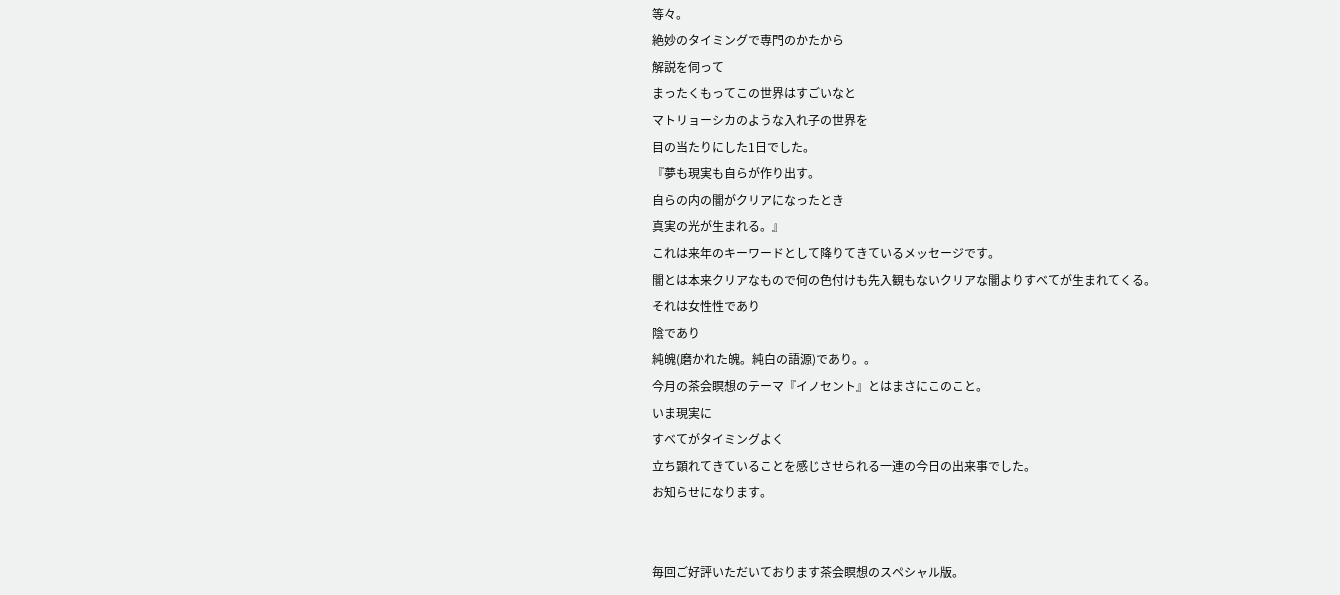等々。
絶妙のタイミングで専門のかたから
解説を伺って
まったくもってこの世界はすごいなと
マトリョーシカのような入れ子の世界を
目の当たりにした1日でした。
『夢も現実も自らが作り出す。
自らの内の闇がクリアになったとき
真実の光が生まれる。』
これは来年のキーワードとして降りてきているメッセージです。
闇とは本来クリアなもので何の色付けも先入観もないクリアな闇よりすべてが生まれてくる。
それは女性性であり
陰であり
純魄(磨かれた魄。純白の語源)であり。。
今月の茶会瞑想のテーマ『イノセント』とはまさにこのこと。
いま現実に
すべてがタイミングよく
立ち顕れてきていることを感じさせられる一連の今日の出来事でした。
お知らせになります。


毎回ご好評いただいております茶会瞑想のスペシャル版。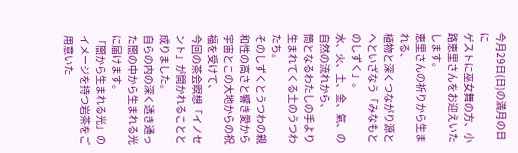今月29日(日)の満月の日に
ゲストに巫女舞の方、小路恵里さんをお迎えいたします。
恵里さんの祈りから生まれる、
植物と深くつながり源とへといざなう「みなもとのしずく」。
水、火、土、金、氣、の自然の流れから、
筒となるわたしの手より生まれてくる土のうつわたち。
そのしずくとうつわの親和性の高さと響き愛から
宇宙とこの大地からの祝福を受けて、
今回の茶会瞑想「イノセント」が開かれることと成りました。
自らの内の深く透き通った闇の中から生まれる光に届けます。
「闇から生まれる光」のイメージを持つ岩茶をご用意いた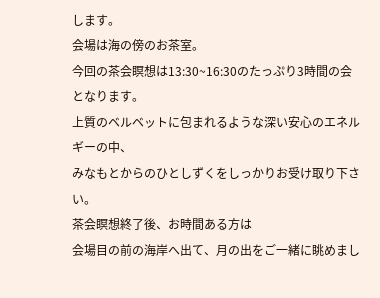します。
会場は海の傍のお茶室。
今回の茶会瞑想は13:30~16:30のたっぷり3時間の会となります。
上質のベルベットに包まれるような深い安心のエネルギーの中、
みなもとからのひとしずくをしっかりお受け取り下さい。
茶会瞑想終了後、お時間ある方は
会場目の前の海岸へ出て、月の出をご一緒に眺めまし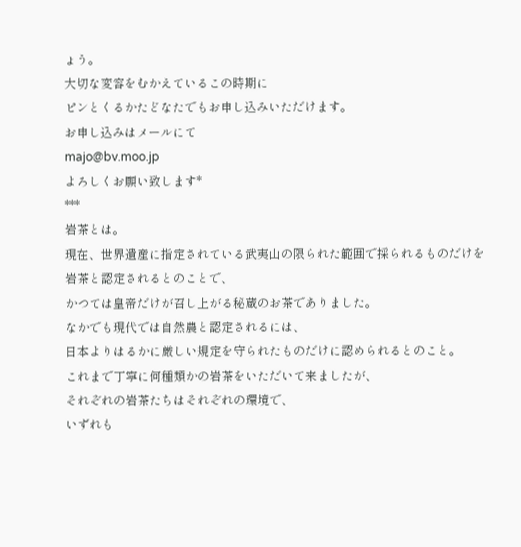ょう。
大切な変容をむかえているこの時期に
ピンとくるかたどなたでもお申し込みいただけます。
お申し込みはメールにて
majo@bv.moo.jp
よろしくお願い致します*
***
岩茶とは。
現在、世界遺産に指定されている武夷山の限られた範囲で採られるものだけを
岩茶と認定されるとのことで、
かつては皇帝だけが召し上がる秘蔵のお茶でありました。
なかでも現代では自然農と認定されるには、
日本よりはるかに厳しい規定を守られたものだけに認められるとのこと。
これまで丁寧に何種類かの岩茶をいただいて来ましたが、
それぞれの岩茶たちはそれぞれの環境で、
いずれも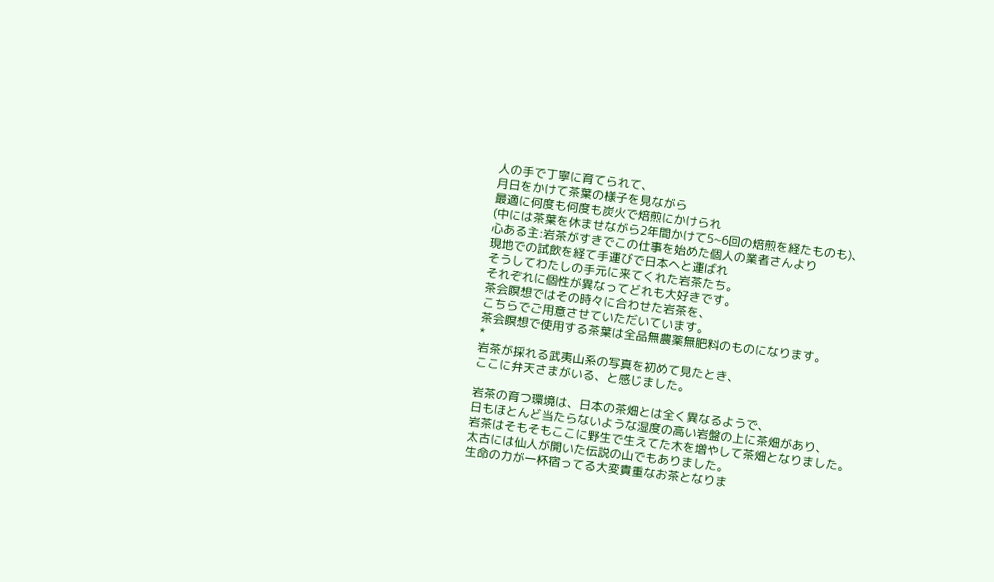人の手で丁寧に育てられて、
月日をかけて茶葉の様子を見ながら
最適に何度も何度も炭火で焙煎にかけられ
(中には茶葉を休ませながら2年間かけて5~6回の焙煎を経たものも)、
心ある主:岩茶がすきでこの仕事を始めた個人の業者さんより
現地での試飲を経て手運びで日本へと運ばれ
そうしてわたしの手元に来てくれた岩茶たち。
それぞれに個性が異なってどれも大好きです。
茶会瞑想ではその時々に合わせた岩茶を、
こちらでご用意させていただいています。
茶会瞑想で使用する茶葉は全品無農薬無肥料のものになります。
*
岩茶が採れる武夷山系の写真を初めて見たとき、
ここに弁天さまがいる、と感じました。

岩茶の育つ環境は、日本の茶畑とは全く異なるようで、
日もほとんど当たらないような湿度の高い岩盤の上に茶畑があり、
岩茶はそもそもここに野生で生えてた木を増やして茶畑となりました。
太古には仙人が開いた伝説の山でもありました。
生命の力が一杯宿ってる大変貴重なお茶となりま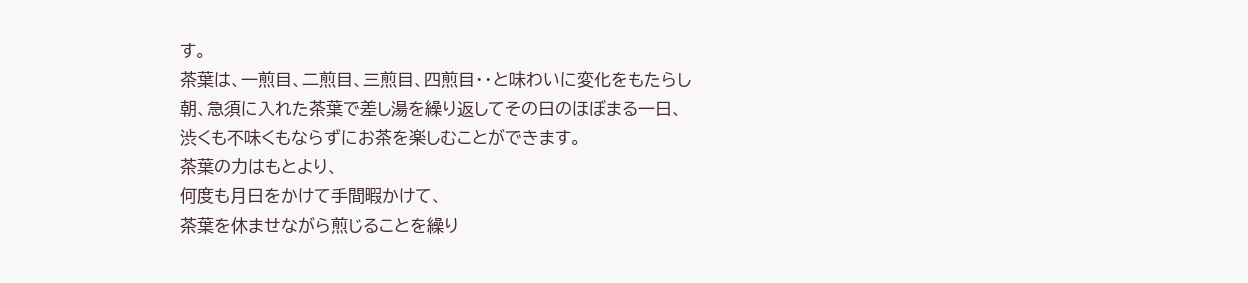す。
茶葉は、一煎目、二煎目、三煎目、四煎目・・と味わいに変化をもたらし
朝、急須に入れた茶葉で差し湯を繰り返してその日のほぼまる一日、
渋くも不味くもならずにお茶を楽しむことができます。
茶葉の力はもとより、
何度も月日をかけて手間暇かけて、
茶葉を休ませながら煎じることを繰り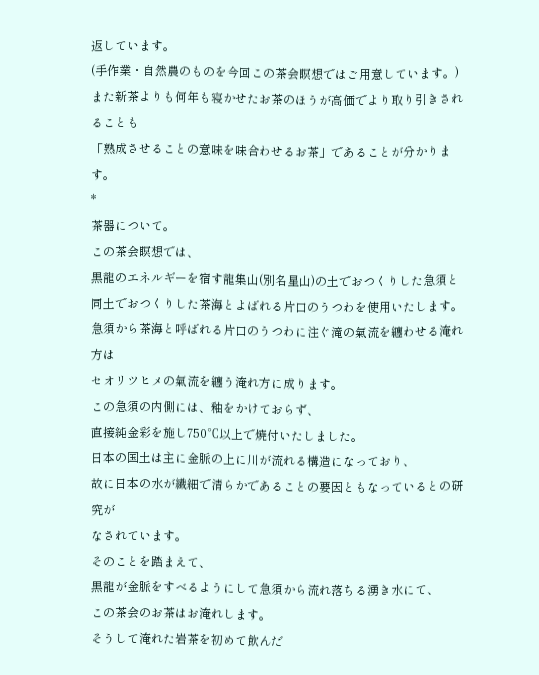返しています。
(手作業・自然農のものを今回この茶会瞑想ではご用意しています。)
また新茶よりも何年も寝かせたお茶のほうが高価でより取り引きされることも
「熟成させることの意味を味合わせるお茶」であることが分かります。
*
茶器について。
この茶会瞑想では、
黒龍のエネルギーを宿す龍集山(別名星山)の土でおつくりした急須と
同土でおつくりした茶海とよばれる片口のうつわを使用いたします。
急須から茶海と呼ばれる片口のうつわに注ぐ滝の氣流を纏わせる淹れ方は
セオリツヒメの氣流を纏う淹れ方に成ります。
この急須の内側には、釉をかけておらず、
直接純金彩を施し750℃以上で焼付いたしました。
日本の国土は主に金脈の上に川が流れる構造になっており、
故に日本の水が繊細で清らかであることの要因ともなっているとの研究が
なされています。
そのことを踏まえて、
黒龍が金脈をすべるようにして急須から流れ落ちる湧き水にて、
この茶会のお茶はお淹れします。
そうして淹れた岩茶を初めて飲んだ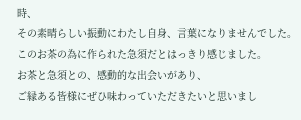時、
その素晴らしい振動にわたし自身、言葉になりませんでした。
このお茶の為に作られた急須だとはっきり感じました。
お茶と急須との、感動的な出会いがあり、
ご縁ある皆様にぜひ味わっていただきたいと思いまし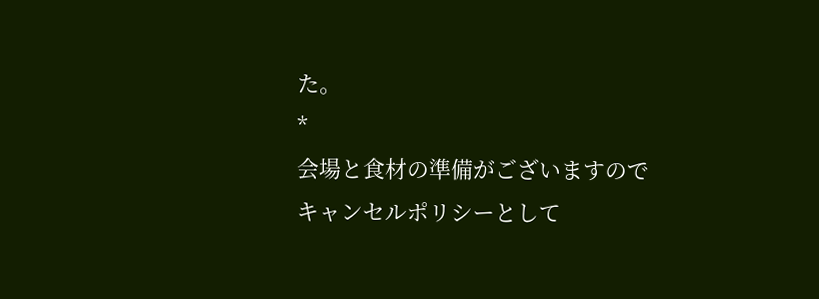た。
*
会場と食材の準備がございますので
キャンセルポリシーとして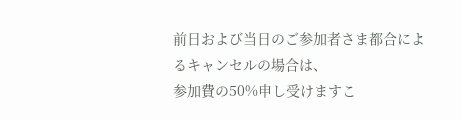前日および当日のご参加者さま都合によるキャンセルの場合は、
参加費の50%申し受けますこ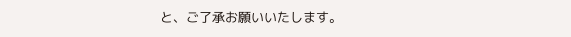と、ご了承お願いいたします。